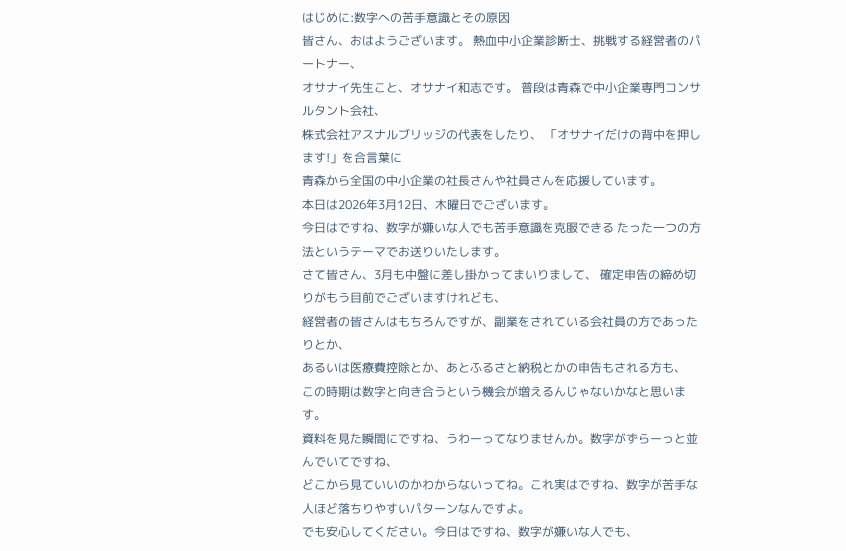はじめに:数字への苦手意識とその原因
皆さん、おはようございます。 熱血中小企業診断士、挑戦する経営者のパートナー、
オサナイ先生こと、オサナイ和志です。 普段は青森で中小企業専門コンサルタント会社、
株式会社アスナルブリッジの代表をしたり、 「オサナイだけの背中を押します!」を合言葉に
青森から全国の中小企業の社長さんや社員さんを応援しています。
本日は2026年3月12日、木曜日でございます。
今日はですね、数字が嫌いな人でも苦手意識を克服できる たった一つの方法というテーマでお送りいたします。
さて皆さん、3月も中盤に差し掛かってまいりまして、 確定申告の締め切りがもう目前でございますけれども、
経営者の皆さんはもちろんですが、副業をされている会社員の方であったりとか、
あるいは医療費控除とか、あとふるさと納税とかの申告もされる方も、
この時期は数字と向き合うという機会が増えるんじゃないかなと思います。
資料を見た瞬間にですね、うわーってなりませんか。数字がずらーっと並んでいてですね、
どこから見ていいのかわからないってね。これ実はですね、数字が苦手な人ほど落ちりやすいパターンなんですよ。
でも安心してください。今日はですね、数字が嫌いな人でも、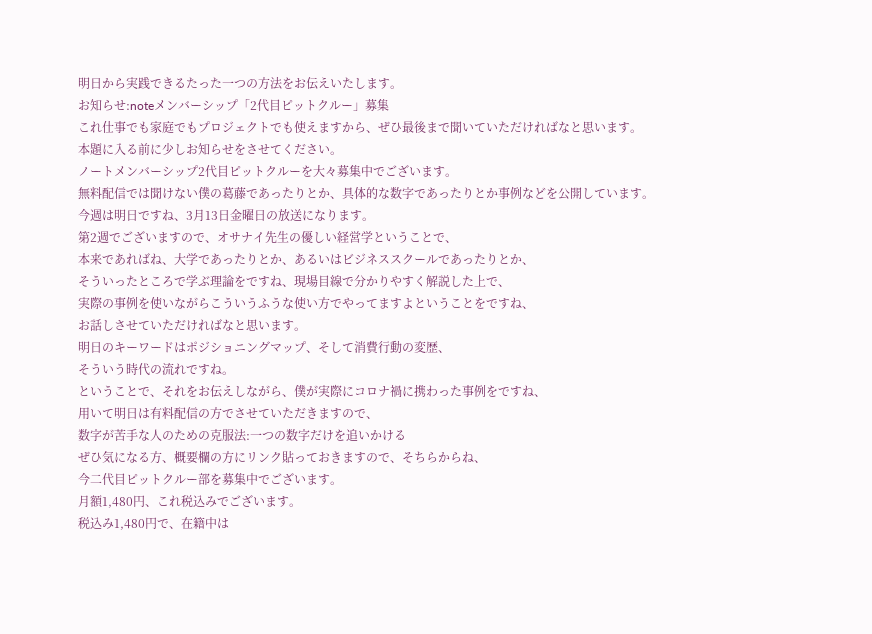明日から実践できるたった一つの方法をお伝えいたします。
お知らせ:noteメンバーシップ「2代目ピットクルー」募集
これ仕事でも家庭でもプロジェクトでも使えますから、ぜひ最後まで聞いていただければなと思います。
本題に入る前に少しお知らせをさせてください。
ノートメンバーシップ2代目ピットクルーを大々募集中でございます。
無料配信では聞けない僕の葛藤であったりとか、具体的な数字であったりとか事例などを公開しています。
今週は明日ですね、3月13日金曜日の放送になります。
第2週でございますので、オサナイ先生の優しい経営学ということで、
本来であればね、大学であったりとか、あるいはビジネススクールであったりとか、
そういったところで学ぶ理論をですね、現場目線で分かりやすく解説した上で、
実際の事例を使いながらこういうふうな使い方でやってますよということをですね、
お話しさせていただければなと思います。
明日のキーワードはポジショニングマップ、そして消費行動の変歴、
そういう時代の流れですね。
ということで、それをお伝えしながら、僕が実際にコロナ禍に携わった事例をですね、
用いて明日は有料配信の方でさせていただきますので、
数字が苦手な人のための克服法:一つの数字だけを追いかける
ぜひ気になる方、概要欄の方にリンク貼っておきますので、そちらからね、
今二代目ピットクルー部を募集中でございます。
月額1,480円、これ税込みでございます。
税込み1,480円で、在籍中は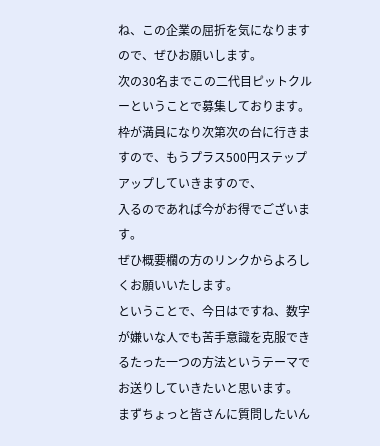ね、この企業の屈折を気になりますので、ぜひお願いします。
次の30名までこの二代目ピットクルーということで募集しております。
枠が満員になり次第次の台に行きますので、もうプラス500円ステップアップしていきますので、
入るのであれば今がお得でございます。
ぜひ概要欄の方のリンクからよろしくお願いいたします。
ということで、今日はですね、数字が嫌いな人でも苦手意識を克服できるたった一つの方法というテーマでお送りしていきたいと思います。
まずちょっと皆さんに質問したいん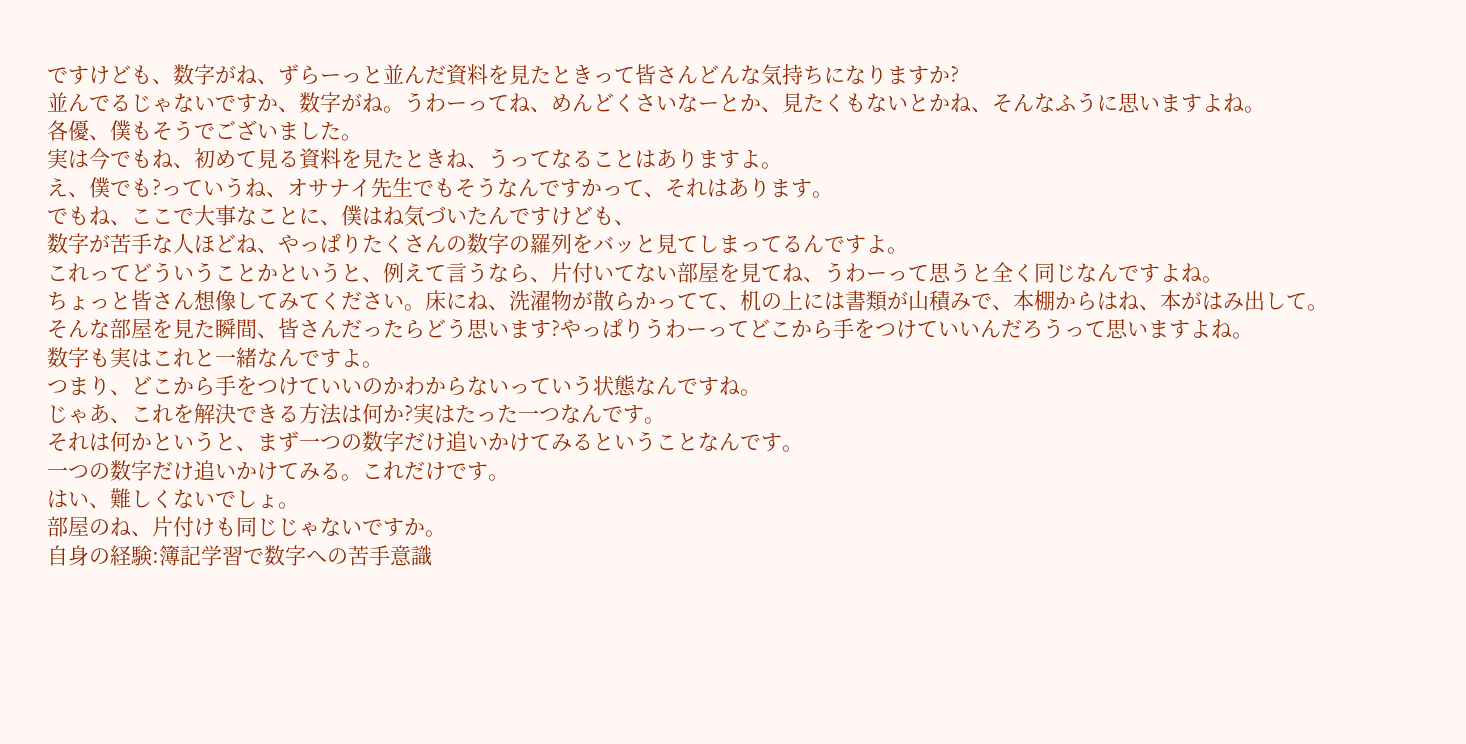ですけども、数字がね、ずらーっと並んだ資料を見たときって皆さんどんな気持ちになりますか?
並んでるじゃないですか、数字がね。うわーってね、めんどくさいなーとか、見たくもないとかね、そんなふうに思いますよね。
各優、僕もそうでございました。
実は今でもね、初めて見る資料を見たときね、うってなることはありますよ。
え、僕でも?っていうね、オサナイ先生でもそうなんですかって、それはあります。
でもね、ここで大事なことに、僕はね気づいたんですけども、
数字が苦手な人ほどね、やっぱりたくさんの数字の羅列をバッと見てしまってるんですよ。
これってどういうことかというと、例えて言うなら、片付いてない部屋を見てね、うわーって思うと全く同じなんですよね。
ちょっと皆さん想像してみてください。床にね、洗濯物が散らかってて、机の上には書類が山積みで、本棚からはね、本がはみ出して。
そんな部屋を見た瞬間、皆さんだったらどう思います?やっぱりうわーってどこから手をつけていいんだろうって思いますよね。
数字も実はこれと一緒なんですよ。
つまり、どこから手をつけていいのかわからないっていう状態なんですね。
じゃあ、これを解決できる方法は何か?実はたった一つなんです。
それは何かというと、まず一つの数字だけ追いかけてみるということなんです。
一つの数字だけ追いかけてみる。これだけです。
はい、難しくないでしょ。
部屋のね、片付けも同じじゃないですか。
自身の経験:簿記学習で数字への苦手意識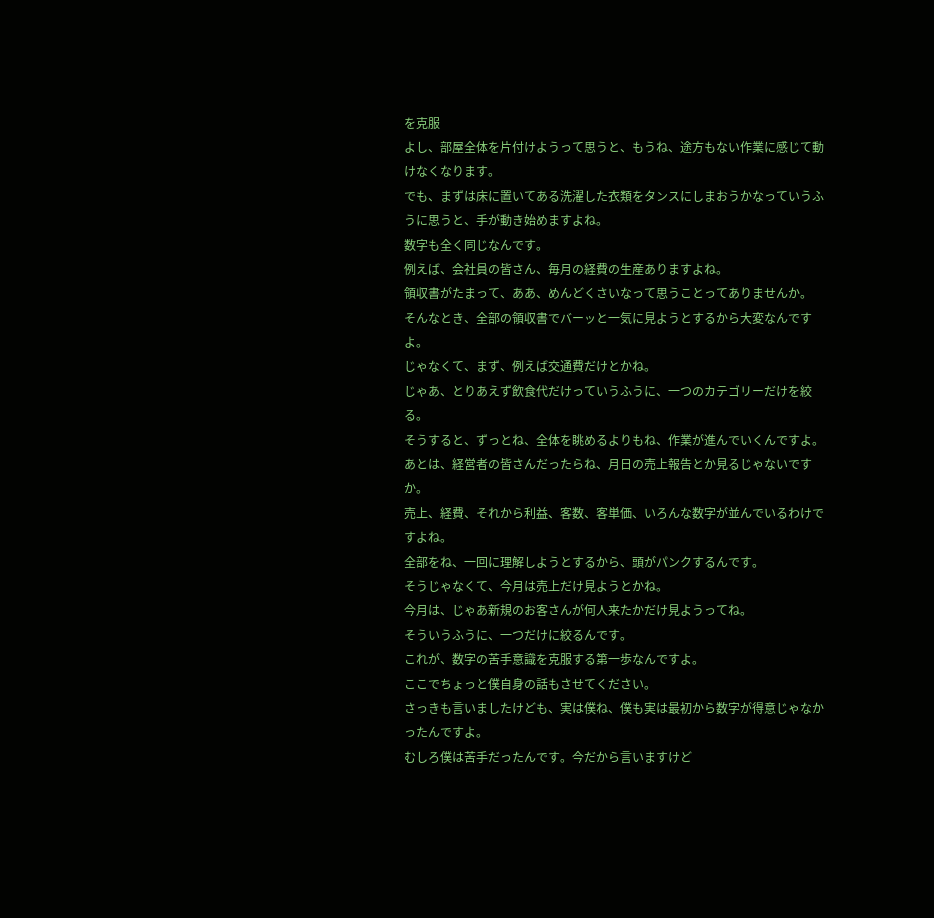を克服
よし、部屋全体を片付けようって思うと、もうね、途方もない作業に感じて動けなくなります。
でも、まずは床に置いてある洗濯した衣類をタンスにしまおうかなっていうふうに思うと、手が動き始めますよね。
数字も全く同じなんです。
例えば、会社員の皆さん、毎月の経費の生産ありますよね。
領収書がたまって、ああ、めんどくさいなって思うことってありませんか。
そんなとき、全部の領収書でバーッと一気に見ようとするから大変なんですよ。
じゃなくて、まず、例えば交通費だけとかね。
じゃあ、とりあえず飲食代だけっていうふうに、一つのカテゴリーだけを絞る。
そうすると、ずっとね、全体を眺めるよりもね、作業が進んでいくんですよ。
あとは、経営者の皆さんだったらね、月日の売上報告とか見るじゃないですか。
売上、経費、それから利益、客数、客単価、いろんな数字が並んでいるわけですよね。
全部をね、一回に理解しようとするから、頭がパンクするんです。
そうじゃなくて、今月は売上だけ見ようとかね。
今月は、じゃあ新規のお客さんが何人来たかだけ見ようってね。
そういうふうに、一つだけに絞るんです。
これが、数字の苦手意識を克服する第一歩なんですよ。
ここでちょっと僕自身の話もさせてください。
さっきも言いましたけども、実は僕ね、僕も実は最初から数字が得意じゃなかったんですよ。
むしろ僕は苦手だったんです。今だから言いますけど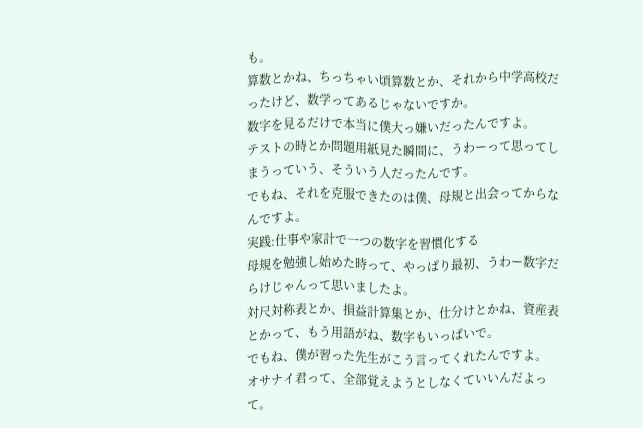も。
算数とかね、ちっちゃい頃算数とか、それから中学高校だったけど、数学ってあるじゃないですか。
数字を見るだけで本当に僕大っ嫌いだったんですよ。
テストの時とか問題用紙見た瞬間に、うわーって思ってしまうっていう、そういう人だったんです。
でもね、それを克服できたのは僕、母規と出会ってからなんですよ。
実践:仕事や家計で一つの数字を習慣化する
母規を勉強し始めた時って、やっぱり最初、うわー数字だらけじゃんって思いましたよ。
対尺対称表とか、損益計算集とか、仕分けとかね、資産表とかって、もう用語がね、数字もいっぱいで。
でもね、僕が習った先生がこう言ってくれたんですよ。
オサナイ君って、全部覚えようとしなくていいんだよって。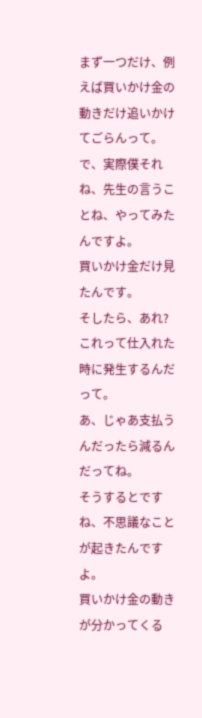まず一つだけ、例えば買いかけ金の動きだけ追いかけてごらんって。
で、実際僕それね、先生の言うことね、やってみたんですよ。
買いかけ金だけ見たんです。
そしたら、あれ?これって仕入れた時に発生するんだって。
あ、じゃあ支払うんだったら減るんだってね。
そうするとですね、不思議なことが起きたんですよ。
買いかけ金の動きが分かってくる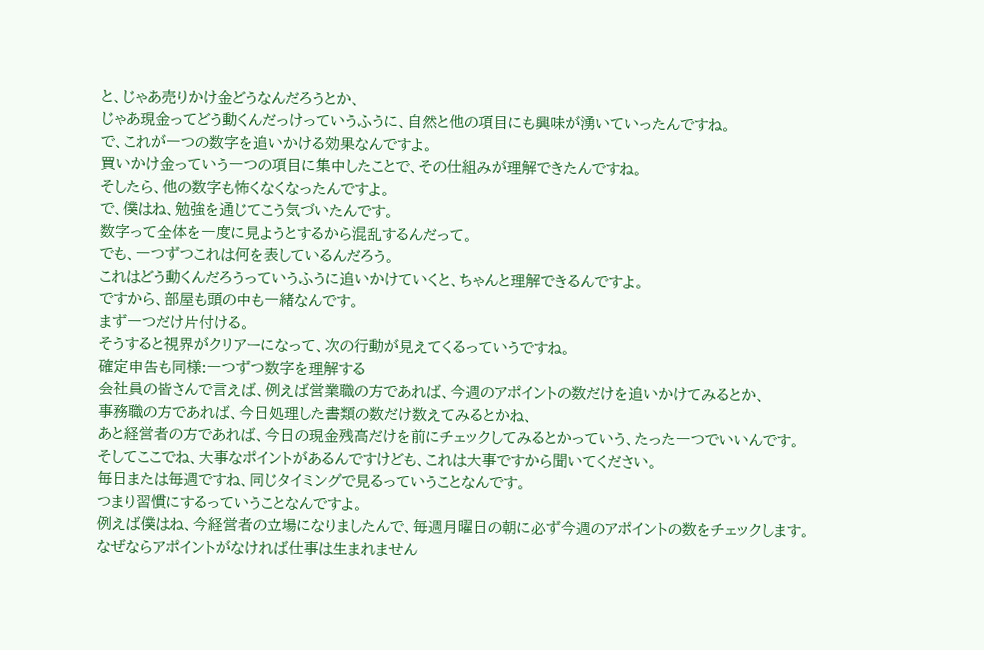と、じゃあ売りかけ金どうなんだろうとか、
じゃあ現金ってどう動くんだっけっていうふうに、自然と他の項目にも興味が湧いていったんですね。
で、これが一つの数字を追いかける効果なんですよ。
買いかけ金っていう一つの項目に集中したことで、その仕組みが理解できたんですね。
そしたら、他の数字も怖くなくなったんですよ。
で、僕はね、勉強を通じてこう気づいたんです。
数字って全体を一度に見ようとするから混乱するんだって。
でも、一つずつこれは何を表しているんだろう。
これはどう動くんだろうっていうふうに追いかけていくと、ちゃんと理解できるんですよ。
ですから、部屋も頭の中も一緒なんです。
まず一つだけ片付ける。
そうすると視界がクリアーになって、次の行動が見えてくるっていうですね。
確定申告も同様:一つずつ数字を理解する
会社員の皆さんで言えば、例えば営業職の方であれば、今週のアポイントの数だけを追いかけてみるとか、
事務職の方であれば、今日処理した書類の数だけ数えてみるとかね、
あと経営者の方であれば、今日の現金残高だけを前にチェックしてみるとかっていう、たった一つでいいんです。
そしてここでね、大事なポイントがあるんですけども、これは大事ですから聞いてください。
毎日または毎週ですね、同じタイミングで見るっていうことなんです。
つまり習慣にするっていうことなんですよ。
例えば僕はね、今経営者の立場になりましたんで、毎週月曜日の朝に必ず今週のアポイントの数をチェックします。
なぜならアポイントがなければ仕事は生まれません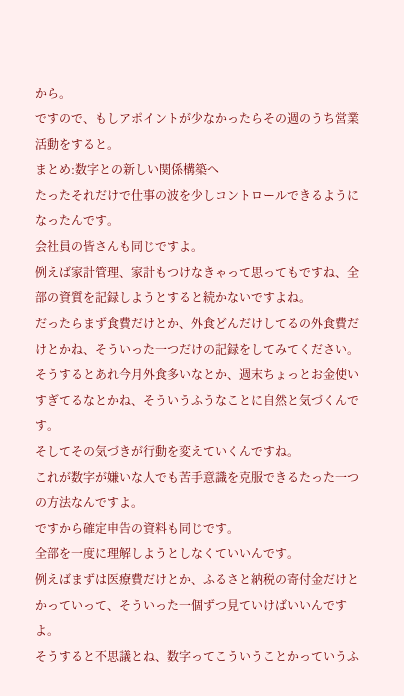から。
ですので、もしアポイントが少なかったらその週のうち営業活動をすると。
まとめ:数字との新しい関係構築へ
たったそれだけで仕事の波を少しコントロールできるようになったんです。
会社員の皆さんも同じですよ。
例えば家計管理、家計もつけなきゃって思ってもですね、全部の資質を記録しようとすると続かないですよね。
だったらまず食費だけとか、外食どんだけしてるの外食費だけとかね、そういった一つだけの記録をしてみてください。
そうするとあれ今月外食多いなとか、週末ちょっとお金使いすぎてるなとかね、そういうふうなことに自然と気づくんです。
そしてその気づきが行動を変えていくんですね。
これが数字が嫌いな人でも苦手意識を克服できるたった一つの方法なんですよ。
ですから確定申告の資料も同じです。
全部を一度に理解しようとしなくていいんです。
例えばまずは医療費だけとか、ふるさと納税の寄付金だけとかっていって、そういった一個ずつ見ていけばいいんですよ。
そうすると不思議とね、数字ってこういうことかっていうふ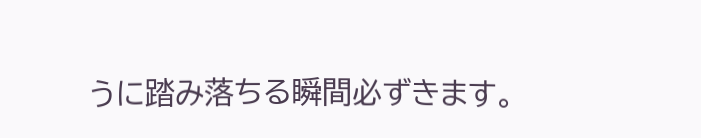うに踏み落ちる瞬間必ずきます。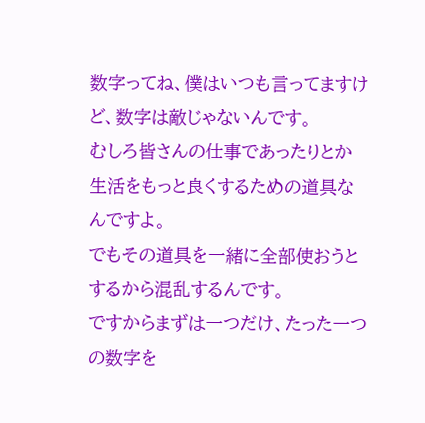数字ってね、僕はいつも言ってますけど、数字は敵じゃないんです。
むしろ皆さんの仕事であったりとか生活をもっと良くするための道具なんですよ。
でもその道具を一緒に全部使おうとするから混乱するんです。
ですからまずは一つだけ、たった一つの数字を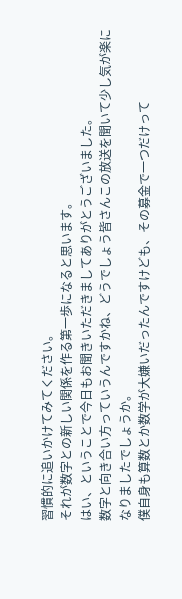習慣的に追いかけてみてください。
それが数字との新しい関係を作る第一歩になると思います。
はい、ということで今日もお聞きいただきましてありがとうございました。
数字と向き合い方っていうんですかね、どうでしょう皆さんこの放送を聞いて少し気が楽になりましたでしょうか。
僕自身も算数とか数学が大嫌いだったんですけども、その募金で一つだけって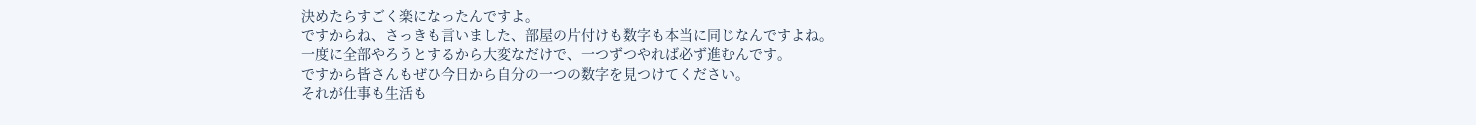決めたらすごく楽になったんですよ。
ですからね、さっきも言いました、部屋の片付けも数字も本当に同じなんですよね。
一度に全部やろうとするから大変なだけで、一つずつやれば必ず進むんです。
ですから皆さんもぜひ今日から自分の一つの数字を見つけてください。
それが仕事も生活も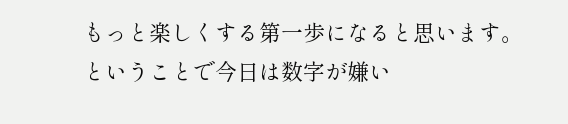もっと楽しくする第一歩になると思います。
ということで今日は数字が嫌い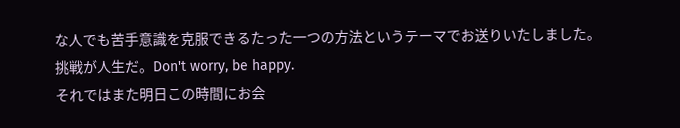な人でも苦手意識を克服できるたった一つの方法というテーマでお送りいたしました。
挑戦が人生だ。Don't worry, be happy.
それではまた明日この時間にお会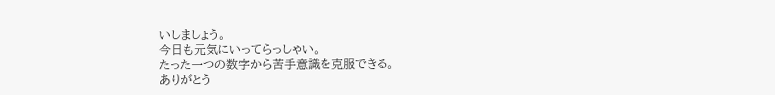いしましょう。
今日も元気にいってらっしゃい。
たった一つの数字から苦手意識を克服できる。
ありがとう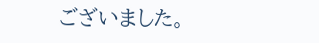ございました。